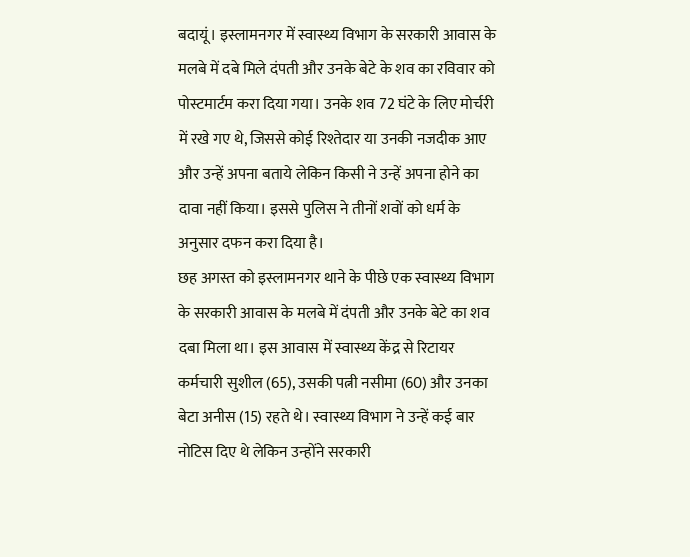बदायूं। इस्लामनगर में स्वास्थ्य विभाग के सरकारी आवास के मलबे में दबे मिले दंपती और उनके बेटे के शव का रविवार को पोस्टमार्टम करा दिया गया। उनके शव 72 घंटे के लिए मोर्चरी में रखे गए थे, जिससे कोई रिश्तेदार या उनकी नजदीक आए और उन्हें अपना बताये लेकिन किसी ने उन्हें अपना होने का दावा नहीं किया। इससे पुलिस ने तीनों शवों को धर्म के अनुसार दफन करा दिया है।
छह अगस्त को इस्लामनगर थाने के पीछे एक स्वास्थ्य विभाग के सरकारी आवास के मलबे में दंपती और उनके बेटे का शव दबा मिला था। इस आवास में स्वास्थ्य केंद्र से रिटायर कर्मचारी सुशील (65), उसकी पत्नी नसीमा (60) और उनका बेटा अनीस (15) रहते थे। स्वास्थ्य विभाग ने उन्हें कई बार नोटिस दिए थे लेकिन उन्होंने सरकारी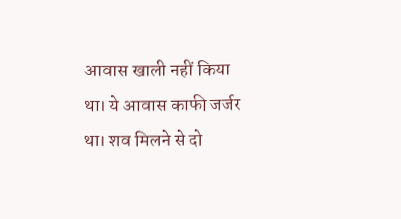आवास खाली नहीं किया था। ये आवास काफी जर्जर था। शव मिलने से दो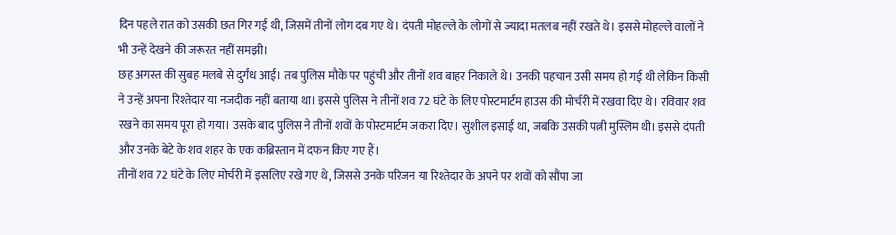दिन पहले रात को उसकी छत गिर गई थी, जिसमें तीनों लोग दब गए थे। दंपती मोहल्ले के लोगों से ज्यादा मतलब नहीं रखते थे। इससे मोहल्ले वालों ने भी उन्हें देखने की जरूरत नहीं समझी।
छह अगस्त की सुबह मलबे से दुर्गंध आई। तब पुलिस मौके पर पहुंची और तीनों शव बाहर निकाले थे। उनकी पहचान उसी समय हो गई थी लेकिन किसी ने उन्हें अपना रिश्तेदार या नजदीक नहीं बताया था। इससे पुलिस ने तीनों शव 72 घंटे के लिए पोस्टमार्टम हाउस की मोर्चरी में रखवा दिए थे। रविवार शव रखने का समय पूरा हो गया। उसके बाद पुलिस ने तीनों शवों के पोस्टमार्टम जकरा दिए। सुशील इसाई था, जबकि उसकी पत्नी मुस्लिम थी। इससे दंपती और उनके बेटे के शव शहर के एक कब्रिस्तान में दफन किए गए हैं।
तीनों शव 72 घंटे के लिए मोर्चरी में इसलिए रखे गए थे, जिससे उनके परिजन या रिश्तेदार के अपने पर शवों को सौंपा जा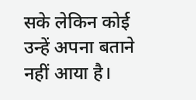सके लेकिन कोई उन्हें अपना बताने नहीं आया है।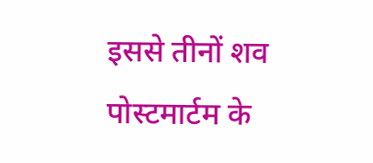इससे तीनों शव पोस्टमार्टम के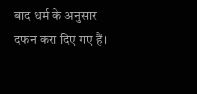बाद धर्म के अनुसार दफन करा दिए गए हैं।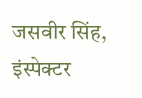जसवीर सिंह, इंस्पेक्टर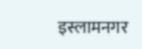इस्लामनगर